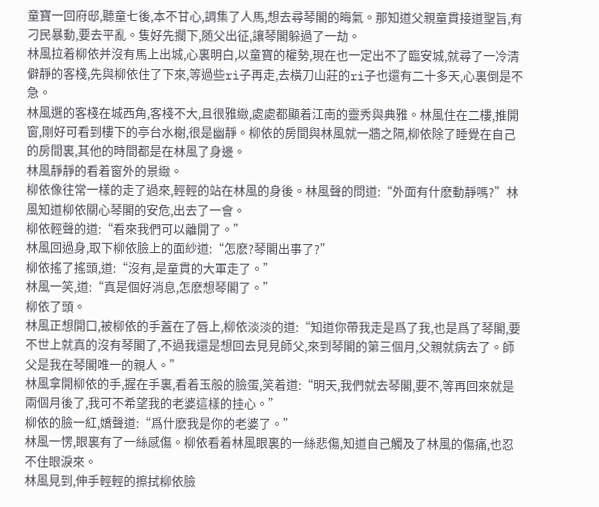童寶一回府邸,聽童七後,本不甘心,調集了人馬,想去尋琴閣的晦氣。那知道父親童貫接道聖旨,有刁民暴動,要去平亂。隻好先擱下,随父出征,讓琴閣躲過了一劫。
林風拉着柳依并沒有馬上出城,心裏明白,以童寶的權勢,現在也一定出不了臨安城,就尋了一冷清僻靜的客棧,先與柳依住了下來,等過些rì子再走,去橫刀山莊的rì子也還有二十多天,心裏倒是不急。
林風選的客棧在城西角,客棧不大,且很雅緻,處處都顯着江南的靈秀與典雅。林風住在二樓,推開窗,剛好可看到樓下的亭台水榭,很是幽靜。柳依的房間與林風就一牆之隔,柳依除了睡覺在自己的房間裏,其他的時間都是在林風了身邊。
林風靜靜的看着窗外的景緻。
柳依像往常一樣的走了過來,輕輕的站在林風的身後。林風聲的問道:“外面有什麽動靜嗎?”林風知道柳依關心琴閣的安危,出去了一會。
柳依輕聲的道:“看來我們可以離開了。”
林風回過身,取下柳依臉上的面紗道:“怎麽?琴閣出事了?”
柳依搖了搖頭,道:“沒有,是童貫的大軍走了。”
林風一笑,道:“真是個好消息,怎麽想琴閣了。”
柳依了頭。
林風正想開口,被柳依的手蓋在了唇上,柳依淡淡的道:“知道你帶我走是爲了我,也是爲了琴閣,要不世上就真的沒有琴閣了,不過我還是想回去見見師父,來到琴閣的第三個月,父親就病去了。師父是我在琴閣唯一的親人。”
林風拿開柳依的手,握在手裏,看着玉般的臉蛋,笑着道:“明天,我們就去琴閣,要不,等再回來就是兩個月後了,我可不希望我的老婆這樣的挂心。”
柳依的臉一紅,嬌聲道:“爲什麽我是你的老婆了。”
林風一愣,眼裏有了一絲感傷。柳依看着林風眼裏的一絲悲傷,知道自己觸及了林風的傷痛,也忍不住眼淚來。
林風見到,伸手輕輕的擦拭柳依臉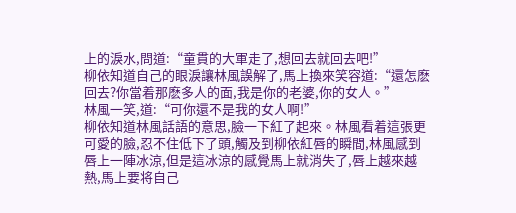上的淚水,問道:“童貫的大軍走了,想回去就回去吧!”
柳依知道自己的眼淚讓林風誤解了,馬上換來笑容道:“還怎麽回去?你當着那麽多人的面,我是你的老婆,你的女人。”
林風一笑,道:“可你還不是我的女人啊!”
柳依知道林風話語的意思,臉一下紅了起來。林風看着這張更可愛的臉,忍不住低下了頭,觸及到柳依紅唇的瞬間,林風感到唇上一陣冰涼,但是這冰涼的感覺馬上就消失了,唇上越來越熱,馬上要将自己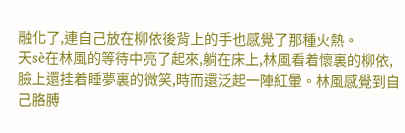融化了,連自己放在柳依後背上的手也感覺了那種火熱。
天sè在林風的等待中亮了起來,躺在床上,林風看着懷裏的柳依,臉上還挂着睡夢裏的微笑,時而還泛起一陣紅暈。林風感覺到自己胳膊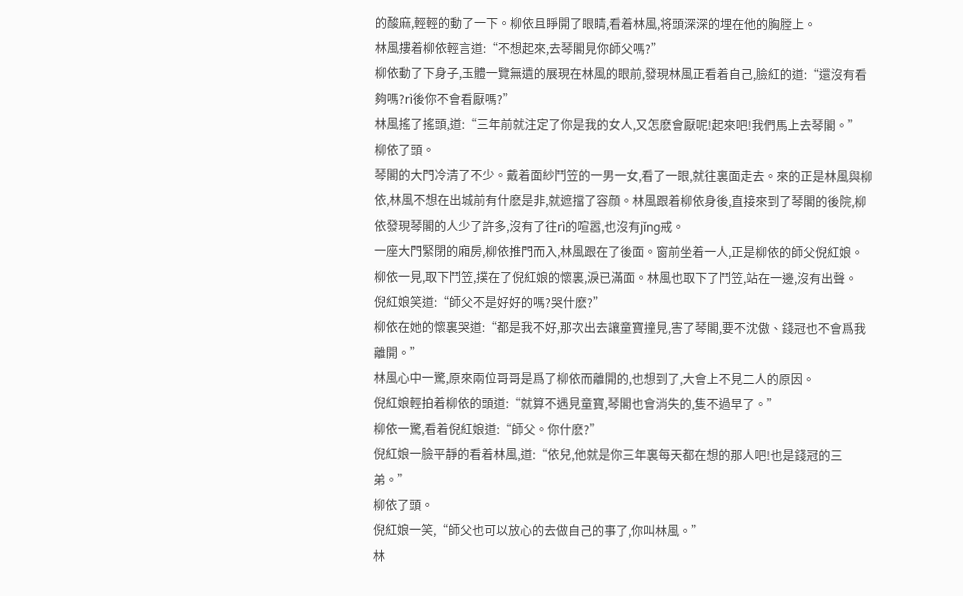的酸麻,輕輕的動了一下。柳依且睜開了眼睛,看着林風,将頭深深的埋在他的胸膛上。
林風摟着柳依輕言道:“不想起來,去琴閣見你師父嗎?”
柳依動了下身子,玉體一覽無遺的展現在林風的眼前,發現林風正看着自己,臉紅的道:“還沒有看夠嗎?rì後你不會看厭嗎?”
林風搖了搖頭,道:“三年前就注定了你是我的女人,又怎麽會厭呢!起來吧!我們馬上去琴閣。”
柳依了頭。
琴閣的大門冷清了不少。戴着面紗鬥笠的一男一女,看了一眼,就往裏面走去。來的正是林風與柳依,林風不想在出城前有什麽是非,就遮擋了容顔。林風跟着柳依身後,直接來到了琴閣的後院,柳依發現琴閣的人少了許多,沒有了往rì的喧嚣,也沒有jǐng戒。
一座大門緊閉的廂房,柳依推門而入,林風跟在了後面。窗前坐着一人,正是柳依的師父倪紅娘。柳依一見,取下鬥笠,撲在了倪紅娘的懷裏,淚已滿面。林風也取下了鬥笠,站在一邊,沒有出聲。
倪紅娘笑道:“師父不是好好的嗎?哭什麽?”
柳依在她的懷裏哭道:“都是我不好,那次出去讓童寶撞見,害了琴閣,要不沈傲、錢冠也不會爲我離開。”
林風心中一驚,原來兩位哥哥是爲了柳依而離開的,也想到了,大會上不見二人的原因。
倪紅娘輕拍着柳依的頭道:“就算不遇見童寶,琴閣也會消失的,隻不過早了。”
柳依一驚,看着倪紅娘道:“師父。你什麽?”
倪紅娘一臉平靜的看着林風,道:“依兒,他就是你三年裏每天都在想的那人吧!也是錢冠的三弟。”
柳依了頭。
倪紅娘一笑,“師父也可以放心的去做自己的事了,你叫林風。”
林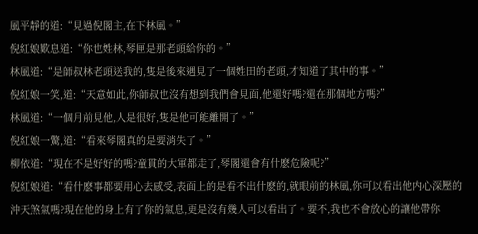風平靜的道:“見過倪閣主,在下林風。”
倪紅娘歎息道:“你也姓林,琴匣是那老頭給你的。”
林風道:“是師叔林老頭送我的,隻是後來遇見了一個姓田的老頭,才知道了其中的事。”
倪紅娘一笑,道:“天意如此,你師叔也沒有想到我們會見面,他還好嗎?還在那個地方嗎?”
林風道:“一個月前見他,人是很好,隻是他可能離開了。”
倪紅娘一驚,道:“看來琴閣真的是要消失了。”
柳依道:“現在不是好好的嗎?童貫的大軍都走了,琴閣還會有什麽危險呢?”
倪紅娘道:“看什麽事都要用心去感受,表面上的是看不出什麽的,就眼前的林風,你可以看出他内心深壓的沖天煞氣嗎?現在他的身上有了你的氣息,更是沒有幾人可以看出了。要不,我也不會放心的讓他帶你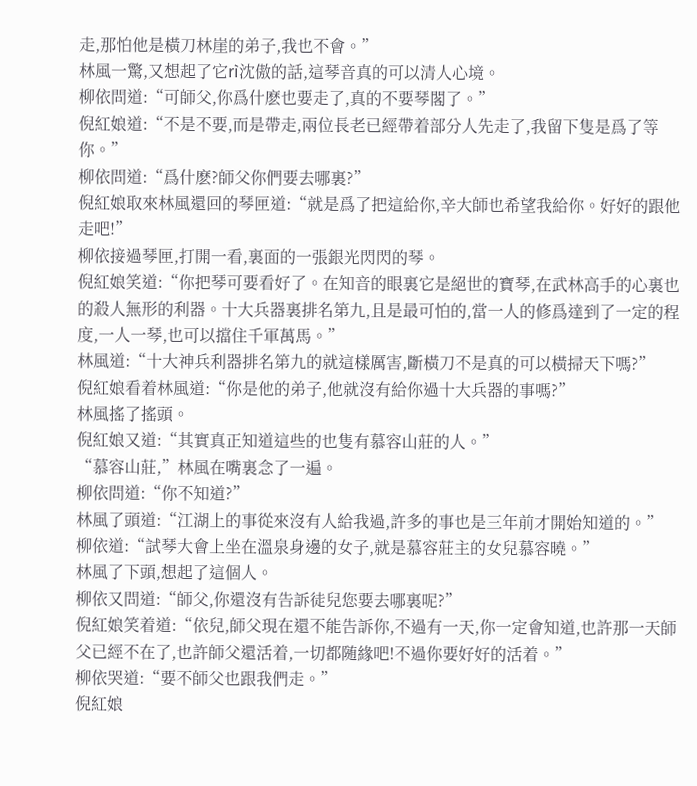走,那怕他是橫刀林崖的弟子,我也不會。”
林風一驚,又想起了它rì沈傲的話,這琴音真的可以清人心境。
柳依問道:“可師父,你爲什麽也要走了,真的不要琴閣了。”
倪紅娘道:“不是不要,而是帶走,兩位長老已經帶着部分人先走了,我留下隻是爲了等你。”
柳依問道:“爲什麽?師父你們要去哪裏?”
倪紅娘取來林風還回的琴匣道:“就是爲了把這給你,辛大師也希望我給你。好好的跟他走吧!”
柳依接過琴匣,打開一看,裏面的一張銀光閃閃的琴。
倪紅娘笑道:“你把琴可要看好了。在知音的眼裏它是絕世的寶琴,在武林高手的心裏也的殺人無形的利器。十大兵器裏排名第九,且是最可怕的,當一人的修爲達到了一定的程度,一人一琴,也可以擋住千軍萬馬。”
林風道:“十大神兵利器排名第九的就這樣厲害,斷橫刀不是真的可以橫掃天下嗎?”
倪紅娘看着林風道:“你是他的弟子,他就沒有給你過十大兵器的事嗎?”
林風搖了搖頭。
倪紅娘又道:“其實真正知道這些的也隻有慕容山莊的人。”
“慕容山莊,”林風在嘴裏念了一遍。
柳依問道:“你不知道?”
林風了頭道:“江湖上的事從來沒有人給我過,許多的事也是三年前才開始知道的。”
柳依道:“試琴大會上坐在溫泉身邊的女子,就是慕容莊主的女兒慕容曉。”
林風了下頭,想起了這個人。
柳依又問道:“師父,你還沒有告訴徒兒您要去哪裏呢?”
倪紅娘笑着道:“依兒,師父現在還不能告訴你,不過有一天,你一定會知道,也許那一天師父已經不在了,也許師父還活着,一切都随緣吧!不過你要好好的活着。”
柳依哭道:“要不師父也跟我們走。”
倪紅娘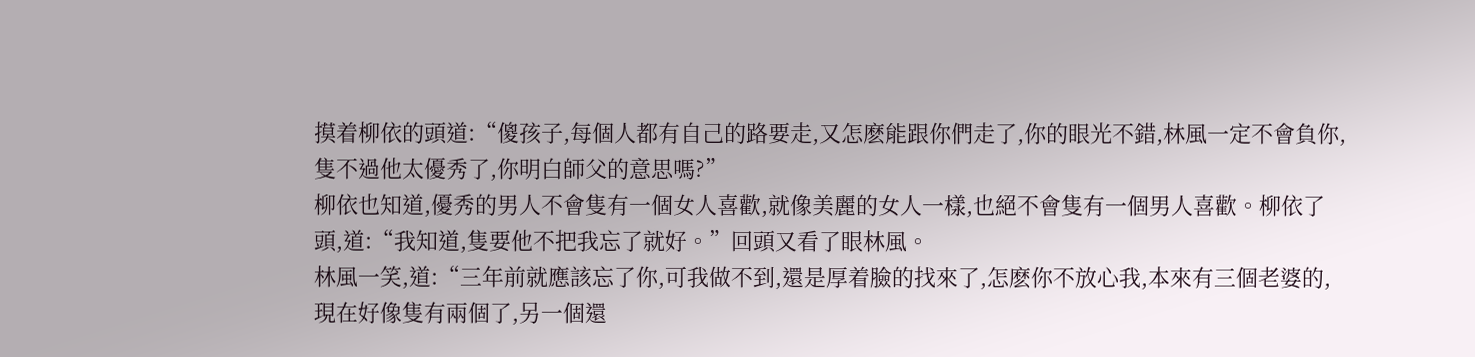摸着柳依的頭道:“傻孩子,每個人都有自己的路要走,又怎麽能跟你們走了,你的眼光不錯,林風一定不會負你,隻不過他太優秀了,你明白師父的意思嗎?”
柳依也知道,優秀的男人不會隻有一個女人喜歡,就像美麗的女人一樣,也絕不會隻有一個男人喜歡。柳依了頭,道:“我知道,隻要他不把我忘了就好。”回頭又看了眼林風。
林風一笑,道:“三年前就應該忘了你,可我做不到,還是厚着臉的找來了,怎麽你不放心我,本來有三個老婆的,現在好像隻有兩個了,另一個還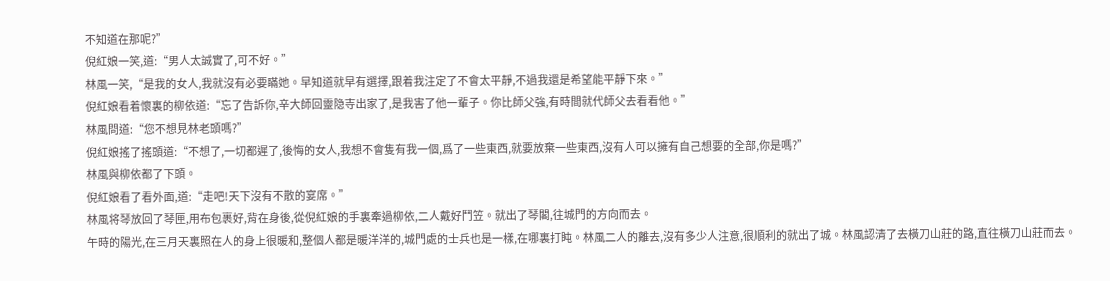不知道在那呢?”
倪紅娘一笑,道:“男人太誠實了,可不好。”
林風一笑,“是我的女人,我就沒有必要瞞她。早知道就早有選擇,跟着我注定了不會太平靜,不過我還是希望能平靜下來。”
倪紅娘看着懷裏的柳依道:“忘了告訴你,辛大師回靈隐寺出家了,是我害了他一輩子。你比師父強,有時間就代師父去看看他。”
林風問道:“您不想見林老頭嗎?”
倪紅娘搖了搖頭道:“不想了,一切都遲了,後悔的女人,我想不會隻有我一個,爲了一些東西,就要放棄一些東西,沒有人可以擁有自己想要的全部,你是嗎?”
林風與柳依都了下頭。
倪紅娘看了看外面,道:“走吧!天下沒有不散的宴席。”
林風将琴放回了琴匣,用布包裹好,背在身後,從倪紅娘的手裏牽過柳依,二人戴好鬥笠。就出了琴閣,往城門的方向而去。
午時的陽光,在三月天裏照在人的身上很暖和,整個人都是暖洋洋的,城門處的士兵也是一樣,在哪裏打盹。林風二人的離去,沒有多少人注意,很順利的就出了城。林風認清了去橫刀山莊的路,直往橫刀山莊而去。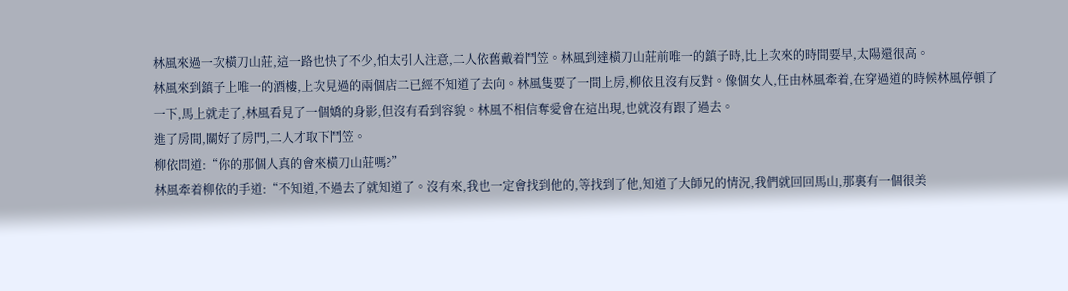林風來過一次橫刀山莊,這一路也快了不少,怕太引人注意,二人依舊戴着鬥笠。林風到達橫刀山莊前唯一的鎮子時,比上次來的時間要早,太陽還很高。
林風來到鎮子上唯一的酒樓,上次見過的兩個店二已經不知道了去向。林風隻要了一間上房,柳依且沒有反對。像個女人,任由林風牽着,在穿過道的時候林風停頓了一下,馬上就走了,林風看見了一個嬌的身影,但沒有看到容貌。林風不相信奪愛會在這出現,也就沒有跟了過去。
進了房間,關好了房門,二人才取下鬥笠。
柳依問道:“你的那個人真的會來橫刀山莊嗎?”
林風牽着柳依的手道:“不知道,不過去了就知道了。沒有來,我也一定會找到他的,等找到了他,知道了大師兄的情況,我們就回回馬山,那裏有一個很美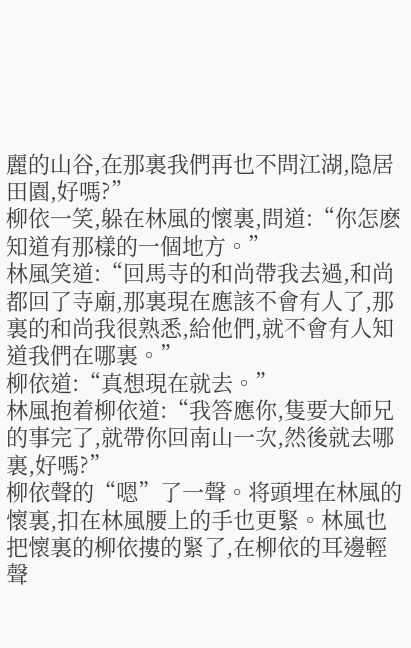麗的山谷,在那裏我們再也不問江湖,隐居田園,好嗎?”
柳依一笑,躲在林風的懷裏,問道:“你怎麽知道有那樣的一個地方。”
林風笑道:“回馬寺的和尚帶我去過,和尚都回了寺廟,那裏現在應該不會有人了,那裏的和尚我很熟悉,給他們,就不會有人知道我們在哪裏。”
柳依道:“真想現在就去。”
林風抱着柳依道:“我答應你,隻要大師兄的事完了,就帶你回南山一次,然後就去哪裏,好嗎?”
柳依聲的“嗯”了一聲。将頭埋在林風的懷裏,扣在林風腰上的手也更緊。林風也把懷裏的柳依摟的緊了,在柳依的耳邊輕聲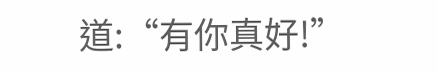道:“有你真好!”